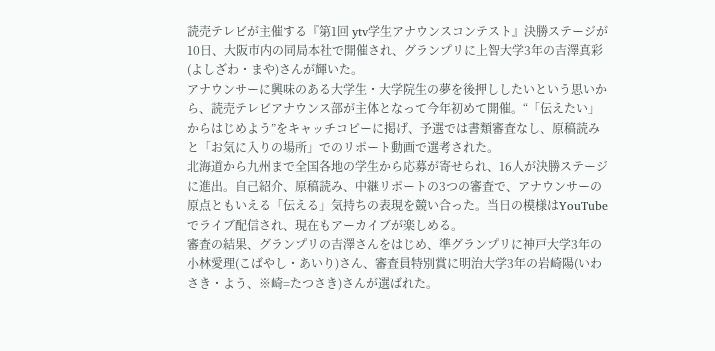読売テレビが主催する『第1回 ytv学生アナウンスコンテスト』決勝ステージが10日、大阪市内の同局本社で開催され、グランプリに上智大学3年の吉澤真彩(よしざわ・まや)さんが輝いた。
アナウンサーに興味のある大学生・大学院生の夢を後押ししたいという思いから、読売テレビアナウンス部が主体となって今年初めて開催。“「伝えたい」からはじめよう”をキャッチコピーに掲げ、予選では書類審査なし、原稿読みと「お気に入りの場所」でのリポート動画で選考された。
北海道から九州まで全国各地の学生から応募が寄せられ、16人が決勝ステージに進出。自己紹介、原稿読み、中継リポートの3つの審査で、アナウンサーの原点ともいえる「伝える」気持ちの表現を競い合った。当日の模様はYouTubeでライブ配信され、現在もアーカイブが楽しめる。
審査の結果、グランプリの吉澤さんをはじめ、準グランプリに神戸大学3年の小林愛理(こばやし・あいり)さん、審査員特別賞に明治大学3年の岩崎陽(いわさき・よう、※崎=たつさき)さんが選ばれた。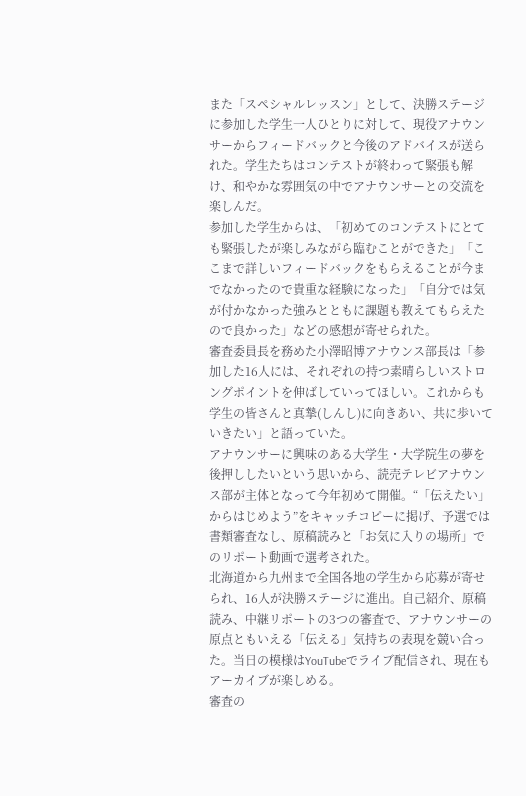また「スペシャルレッスン」として、決勝ステージに参加した学生一人ひとりに対して、現役アナウンサーからフィードバックと今後のアドバイスが送られた。学生たちはコンテストが終わって緊張も解け、和やかな雰囲気の中でアナウンサーとの交流を楽しんだ。
参加した学生からは、「初めてのコンテストにとても緊張したが楽しみながら臨むことができた」「ここまで詳しいフィードバックをもらえることが今までなかったので貴重な経験になった」「自分では気が付かなかった強みとともに課題も教えてもらえたので良かった」などの感想が寄せられた。
審査委員長を務めた小澤昭博アナウンス部長は「参加した16人には、それぞれの持つ素晴らしいストロングポイントを伸ばしていってほしい。これからも学生の皆さんと真摯(しんし)に向きあい、共に歩いていきたい」と語っていた。
アナウンサーに興味のある大学生・大学院生の夢を後押ししたいという思いから、読売テレビアナウンス部が主体となって今年初めて開催。“「伝えたい」からはじめよう”をキャッチコピーに掲げ、予選では書類審査なし、原稿読みと「お気に入りの場所」でのリポート動画で選考された。
北海道から九州まで全国各地の学生から応募が寄せられ、16人が決勝ステージに進出。自己紹介、原稿読み、中継リポートの3つの審査で、アナウンサーの原点ともいえる「伝える」気持ちの表現を競い合った。当日の模様はYouTubeでライブ配信され、現在もアーカイブが楽しめる。
審査の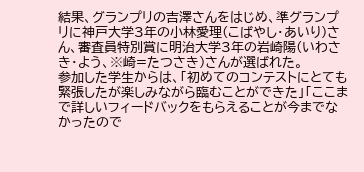結果、グランプリの吉澤さんをはじめ、準グランプリに神戸大学3年の小林愛理(こばやし・あいり)さん、審査員特別賞に明治大学3年の岩崎陽(いわさき・よう、※崎=たつさき)さんが選ばれた。
参加した学生からは、「初めてのコンテストにとても緊張したが楽しみながら臨むことができた」「ここまで詳しいフィードバックをもらえることが今までなかったので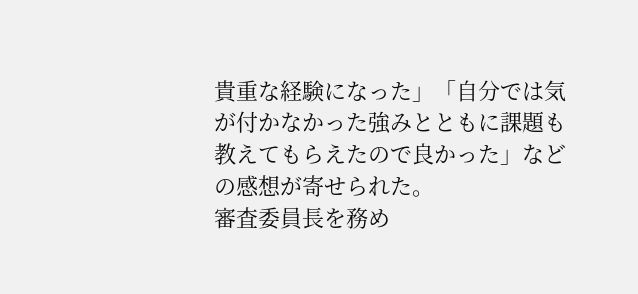貴重な経験になった」「自分では気が付かなかった強みとともに課題も教えてもらえたので良かった」などの感想が寄せられた。
審査委員長を務め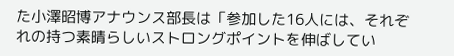た小澤昭博アナウンス部長は「参加した16人には、それぞれの持つ素晴らしいストロングポイントを伸ばしてい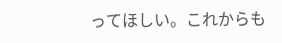ってほしい。これからも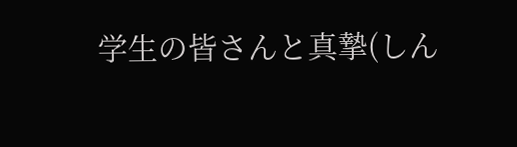学生の皆さんと真摯(しん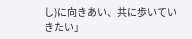し)に向きあい、共に歩いていきたい」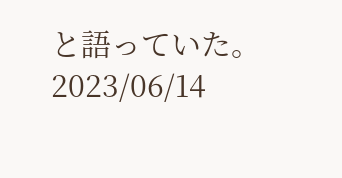と語っていた。
2023/06/14